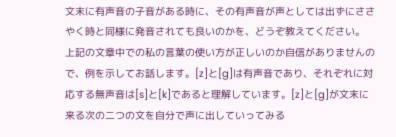文末に有声音の子音がある時に、その有声音が声としては出ずにささやく時と同様に発音されても良いのかを、どうぞ教えてください。
上記の文章中での私の言葉の使い方が正しいのか自信がありませんので、例を示してお話します。[z]と[g]は有声音であり、それぞれに対応する無声音は[s]と[k]であると理解しています。[z]と[g]が文末に来る次の二つの文を自分で声に出していってみる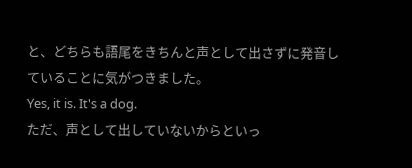と、どちらも語尾をきちんと声として出さずに発音していることに気がつきました。
Yes, it is. It's a dog.
ただ、声として出していないからといっ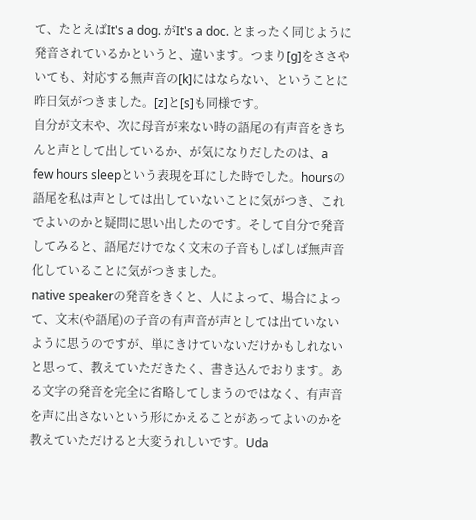て、たとえばIt's a dog. がIt's a doc. とまったく同じように発音されているかというと、違います。つまり[g]をささやいても、対応する無声音の[k]にはならない、ということに昨日気がつきました。[z]と[s]も同様です。
自分が文末や、次に母音が来ない時の語尾の有声音をきちんと声として出しているか、が気になりだしたのは、a few hours sleepという表現を耳にした時でした。hoursの語尾を私は声としては出していないことに気がつき、これでよいのかと疑問に思い出したのです。そして自分で発音してみると、語尾だけでなく文末の子音もしばしば無声音化していることに気がつきました。
native speakerの発音をきくと、人によって、場合によって、文末(や語尾)の子音の有声音が声としては出ていないように思うのですが、単にきけていないだけかもしれないと思って、教えていただきたく、書き込んでおります。ある文字の発音を完全に省略してしまうのではなく、有声音を声に出さないという形にかえることがあってよいのかを教えていただけると大変うれしいです。Uda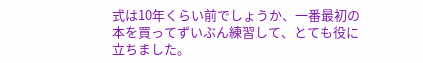式は10年くらい前でしょうか、一番最初の本を買ってずいぶん練習して、とても役に立ちました。